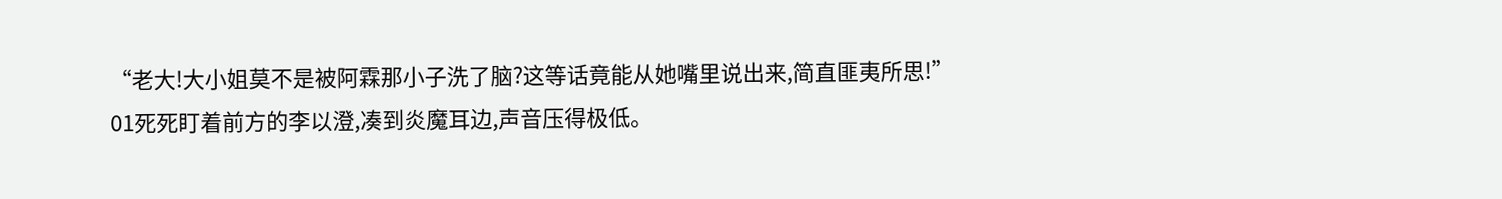“老大!大小姐莫不是被阿霖那小子洗了脑?这等话竟能从她嘴里说出来,简直匪夷所思!”
01死死盯着前方的李以澄,凑到炎魔耳边,声音压得极低。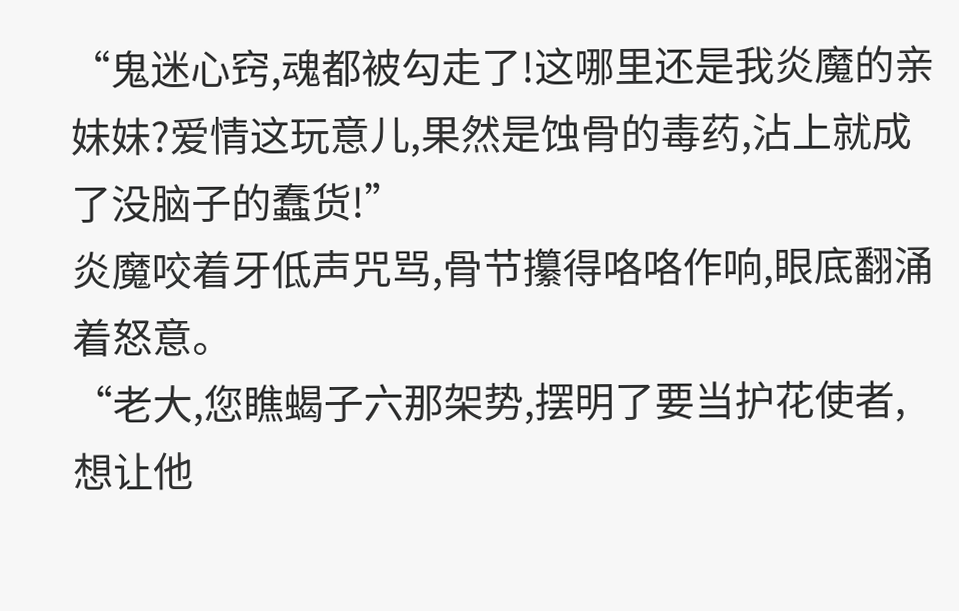“鬼迷心窍,魂都被勾走了!这哪里还是我炎魔的亲妹妹?爱情这玩意儿,果然是蚀骨的毒药,沾上就成了没脑子的蠢货!”
炎魔咬着牙低声咒骂,骨节攥得咯咯作响,眼底翻涌着怒意。
“老大,您瞧蝎子六那架势,摆明了要当护花使者,想让他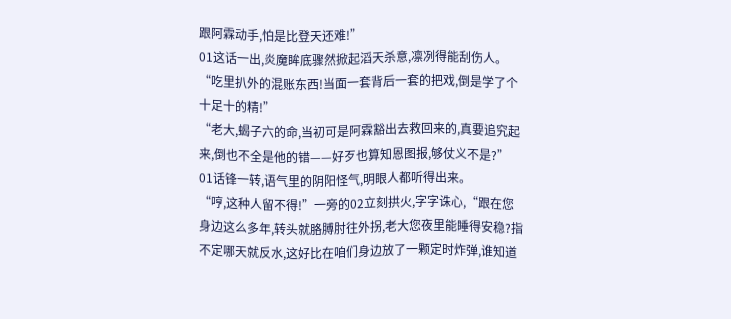跟阿霖动手,怕是比登天还难!”
01这话一出,炎魔眸底骤然掀起滔天杀意,凛冽得能刮伤人。
“吃里扒外的混账东西!当面一套背后一套的把戏,倒是学了个十足十的精!”
“老大,蝎子六的命,当初可是阿霖豁出去救回来的,真要追究起来,倒也不全是他的错——好歹也算知恩图报,够仗义不是?”
01话锋一转,语气里的阴阳怪气,明眼人都听得出来。
“哼,这种人留不得!”一旁的02立刻拱火,字字诛心,“跟在您身边这么多年,转头就胳膊肘往外拐,老大您夜里能睡得安稳?指不定哪天就反水,这好比在咱们身边放了一颗定时炸弹,谁知道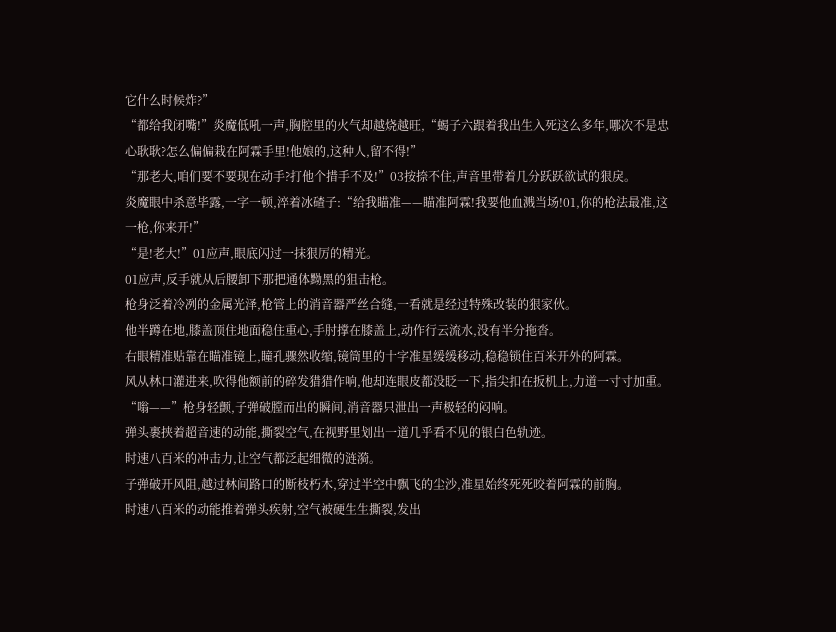它什么时候炸?”
“都给我闭嘴!”炎魔低吼一声,胸腔里的火气却越烧越旺,“蝎子六跟着我出生入死这么多年,哪次不是忠心耿耿?怎么偏偏栽在阿霖手里!他娘的,这种人,留不得!”
“那老大,咱们要不要现在动手?打他个措手不及!”03按捺不住,声音里带着几分跃跃欲试的狠戾。
炎魔眼中杀意毕露,一字一顿,淬着冰碴子:“给我瞄准——瞄准阿霖!我要他血溅当场!01,你的枪法最准,这一枪,你来开!”
“是!老大!”01应声,眼底闪过一抹狠厉的精光。
01应声,反手就从后腰卸下那把通体黝黑的狙击枪。
枪身泛着冷冽的金属光泽,枪管上的消音器严丝合缝,一看就是经过特殊改装的狠家伙。
他半蹲在地,膝盖顶住地面稳住重心,手肘撑在膝盖上,动作行云流水,没有半分拖沓。
右眼精准贴靠在瞄准镜上,瞳孔骤然收缩,镜筒里的十字准星缓缓移动,稳稳锁住百米开外的阿霖。
风从林口灌进来,吹得他额前的碎发猎猎作响,他却连眼皮都没眨一下,指尖扣在扳机上,力道一寸寸加重。
“嗡——”枪身轻颤,子弹破膛而出的瞬间,消音器只泄出一声极轻的闷响。
弹头裹挟着超音速的动能,撕裂空气,在视野里划出一道几乎看不见的银白色轨迹。
时速八百米的冲击力,让空气都泛起细微的涟漪。
子弹破开风阻,越过林间路口的断枝朽木,穿过半空中飘飞的尘沙,准星始终死死咬着阿霖的前胸。
时速八百米的动能推着弹头疾射,空气被硬生生撕裂,发出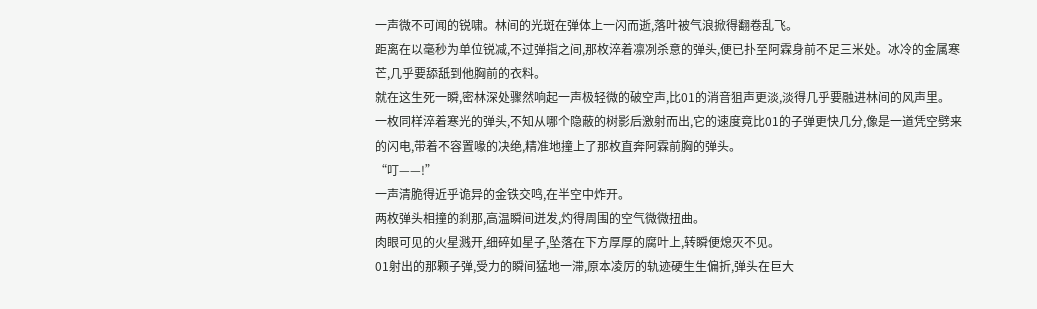一声微不可闻的锐啸。林间的光斑在弹体上一闪而逝,落叶被气浪掀得翻卷乱飞。
距离在以毫秒为单位锐减,不过弹指之间,那枚淬着凛冽杀意的弹头,便已扑至阿霖身前不足三米处。冰冷的金属寒芒,几乎要舔舐到他胸前的衣料。
就在这生死一瞬,密林深处骤然响起一声极轻微的破空声,比01的消音狙声更淡,淡得几乎要融进林间的风声里。
一枚同样淬着寒光的弹头,不知从哪个隐蔽的树影后激射而出,它的速度竟比01的子弹更快几分,像是一道凭空劈来的闪电,带着不容置喙的决绝,精准地撞上了那枚直奔阿霖前胸的弹头。
“叮——!”
一声清脆得近乎诡异的金铁交鸣,在半空中炸开。
两枚弹头相撞的刹那,高温瞬间迸发,灼得周围的空气微微扭曲。
肉眼可见的火星溅开,细碎如星子,坠落在下方厚厚的腐叶上,转瞬便熄灭不见。
01射出的那颗子弹,受力的瞬间猛地一滞,原本凌厉的轨迹硬生生偏折,弹头在巨大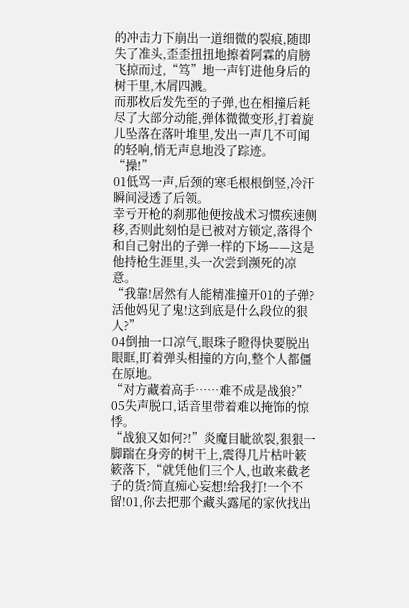的冲击力下崩出一道细微的裂痕,随即失了准头,歪歪扭扭地擦着阿霖的肩膀飞掠而过,“笃”地一声钉进他身后的树干里,木屑四溅。
而那枚后发先至的子弹,也在相撞后耗尽了大部分动能,弹体微微变形,打着旋儿坠落在落叶堆里,发出一声几不可闻的轻响,悄无声息地没了踪迹。
“操!”
01低骂一声,后颈的寒毛根根倒竖,冷汗瞬间浸透了后领。
幸亏开枪的刹那他便按战术习惯疾速侧移,否则此刻怕是已被对方锁定,落得个和自己射出的子弹一样的下场——这是他持枪生涯里,头一次尝到濒死的凉意。
“我靠!居然有人能精准撞开01的子弹?活他妈见了鬼!这到底是什么段位的狠人?”
04倒抽一口凉气,眼珠子瞪得快要脱出眼眶,盯着弹头相撞的方向,整个人都僵在原地。
“对方藏着高手……难不成是战狼?”
05失声脱口,话音里带着难以掩饰的惊悸。
“战狼又如何?!”炎魔目眦欲裂,狠狠一脚踹在身旁的树干上,震得几片枯叶簌簌落下,“就凭他们三个人,也敢来截老子的货?简直痴心妄想!给我打!一个不留!01,你去把那个藏头露尾的家伙找出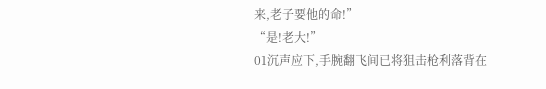来,老子要他的命!”
“是!老大!”
01沉声应下,手腕翻飞间已将狙击枪利落背在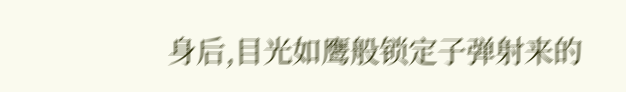身后,目光如鹰般锁定子弹射来的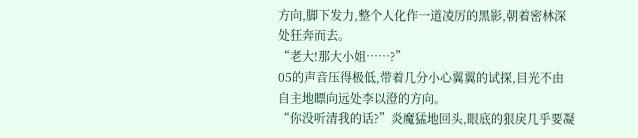方向,脚下发力,整个人化作一道凌厉的黑影,朝着密林深处狂奔而去。
“老大!那大小姐……?”
05的声音压得极低,带着几分小心翼翼的试探,目光不由自主地瞟向远处李以澄的方向。
“你没听清我的话?”炎魔猛地回头,眼底的狠戾几乎要凝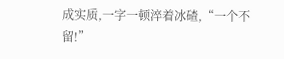成实质,一字一顿淬着冰碴,“一个不留!”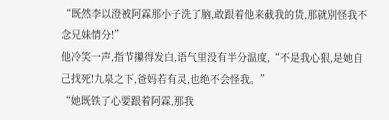“既然李以澄被阿霖那小子洗了脑,敢跟着他来截我的货,那就别怪我不念兄妹情分!”
他冷笑一声,指节攥得发白,语气里没有半分温度,“不是我心狠,是她自己找死!九泉之下,爸妈若有灵,也绝不会怪我。”
“她既铁了心要跟着阿霖,那我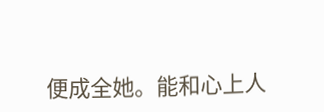便成全她。能和心上人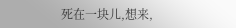死在一块儿,想来,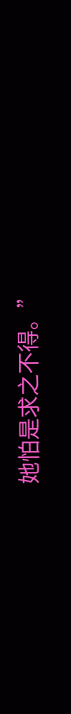她怕是求之不得。”